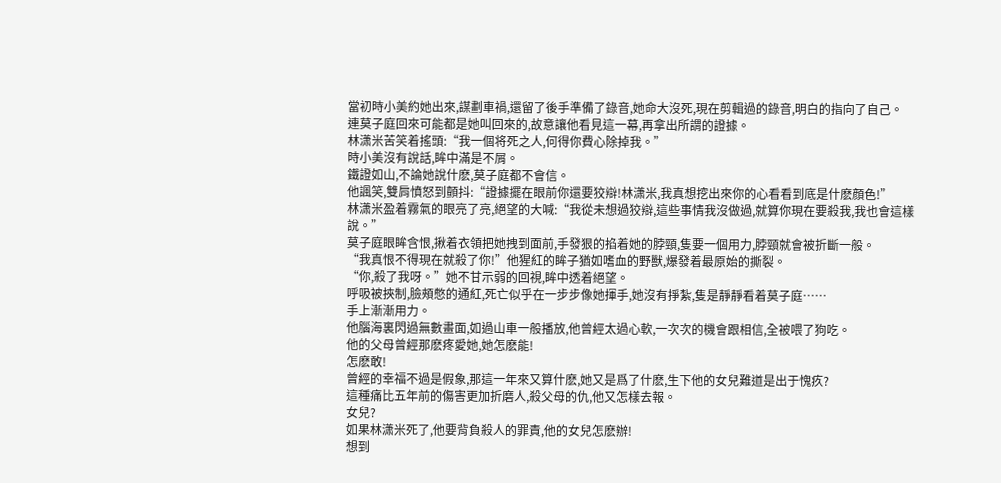當初時小美約她出來,謀劃車禍,還留了後手準備了錄音,她命大沒死,現在剪輯過的錄音,明白的指向了自己。
連莫子庭回來可能都是她叫回來的,故意讓他看見這一幕,再拿出所謂的證據。
林潇米苦笑着搖頭:“我一個将死之人,何得你費心除掉我。”
時小美沒有說話,眸中滿是不屑。
鐵證如山,不論她說什麽,莫子庭都不會信。
他諷笑,雙肩憤怒到顫抖:“證據擺在眼前你還要狡辯!林潇米,我真想挖出來你的心看看到底是什麽顔色!”
林潇米盈着霧氣的眼亮了亮,絕望的大喊:“我從未想過狡辯,這些事情我沒做過,就算你現在要殺我,我也會這樣說。”
莫子庭眼眸含恨,揪着衣領把她拽到面前,手發狠的掐着她的脖頸,隻要一個用力,脖頸就會被折斷一般。
“我真恨不得現在就殺了你!”他猩紅的眸子猶如嗜血的野獸,爆發着最原始的撕裂。
“你,殺了我呀。”她不甘示弱的回視,眸中透着絕望。
呼吸被挾制,臉頰憋的通紅,死亡似乎在一步步像她揮手,她沒有掙紮,隻是靜靜看着莫子庭……
手上漸漸用力。
他腦海裏閃過無數畫面,如過山車一般播放,他曾經太過心軟,一次次的機會跟相信,全被喂了狗吃。
他的父母曾經那麽疼愛她,她怎麽能!
怎麽敢!
曾經的幸福不過是假象,那這一年來又算什麽,她又是爲了什麽,生下他的女兒難道是出于愧疚?
這種痛比五年前的傷害更加折磨人,殺父母的仇,他又怎樣去報。
女兒?
如果林潇米死了,他要背負殺人的罪責,他的女兒怎麽辦!
想到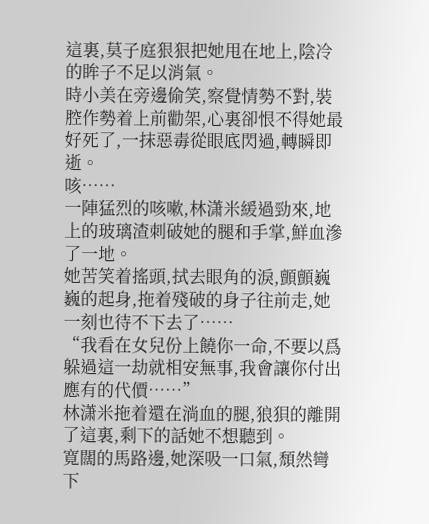這裏,莫子庭狠狠把她甩在地上,陰冷的眸子不足以消氣。
時小美在旁邊偷笑,察覺情勢不對,裝腔作勢着上前勸架,心裏卻恨不得她最好死了,一抹惡毒從眼底閃過,轉瞬即逝。
咳……
一陣猛烈的咳嗽,林潇米緩過勁來,地上的玻璃渣刺破她的腿和手掌,鮮血滲了一地。
她苦笑着搖頭,拭去眼角的淚,顫顫巍巍的起身,拖着殘破的身子往前走,她一刻也待不下去了……
“我看在女兒份上饒你一命,不要以爲躲過這一劫就相安無事,我會讓你付出應有的代價……”
林潇米拖着還在淌血的腿,狼狽的離開了這裏,剩下的話她不想聽到。
寬闊的馬路邊,她深吸一口氣,頹然彎下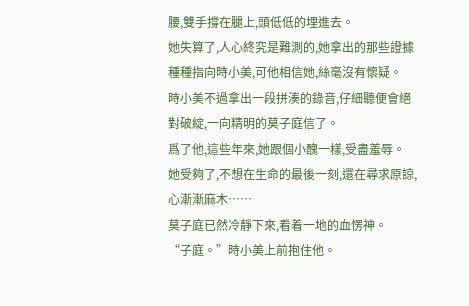腰,雙手撐在腿上,頭低低的埋進去。
她失算了,人心終究是難測的,她拿出的那些證據種種指向時小美,可他相信她,絲毫沒有懷疑。
時小美不過拿出一段拼湊的錄音,仔細聽便會絕對破綻,一向精明的莫子庭信了。
爲了他,這些年來,她跟個小醜一樣,受盡羞辱。
她受夠了,不想在生命的最後一刻,還在尋求原諒,心漸漸麻木……
莫子庭已然冷靜下來,看着一地的血愣神。
“子庭。”時小美上前抱住他。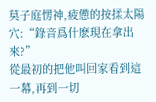莫子庭愣神,疲憊的按揉太陽穴:“錄音爲什麽現在拿出來?”
從最初的把他叫回家看到這一幕,再到一切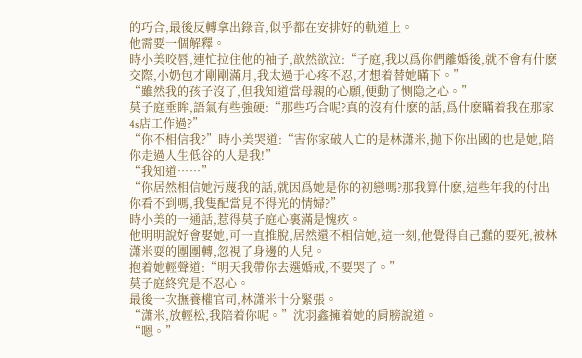的巧合,最後反轉拿出錄音,似乎都在安排好的軌道上。
他需要一個解釋。
時小美咬唇,連忙拉住他的袖子,歆然欲泣:“子庭,我以爲你們離婚後,就不會有什麽交際,小奶包才剛剛滿月,我太過于心疼不忍,才想着替她瞞下。”
“雖然我的孩子沒了,但我知道當母親的心願,便動了恻隐之心。”
莫子庭垂眸,語氣有些強硬:“那些巧合呢?真的沒有什麽的話,爲什麽瞞着我在那家4s店工作過?”
“你不相信我?”時小美哭道:“害你家破人亡的是林潇米,抛下你出國的也是她,陪你走過人生低谷的人是我!”
“我知道……”
“你居然相信她污蔑我的話,就因爲她是你的初戀嗎?那我算什麽,這些年我的付出你看不到嗎,我隻配當見不得光的情婦?”
時小美的一通話,惹得莫子庭心裏滿是愧疚。
他明明說好會娶她,可一直推脫,居然還不相信她,這一刻,他覺得自己蠢的要死,被林潇米耍的團團轉,忽視了身邊的人兒。
抱着她輕聲道:“明天我帶你去選婚戒,不要哭了。”
莫子庭終究是不忍心。
最後一次撫養權官司,林潇米十分緊張。
“潇米,放輕松,我陪着你呢。”沈羽鑫擁着她的肩膀說道。
“嗯。”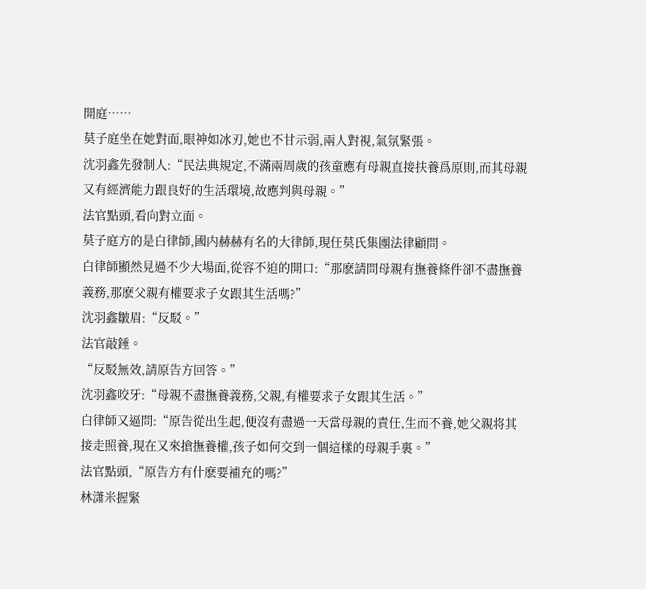開庭……
莫子庭坐在她對面,眼神如冰刃,她也不甘示弱,兩人對視,氣氛緊張。
沈羽鑫先發制人:“民法典規定,不滿兩周歲的孩童應有母親直接扶養爲原則,而其母親又有經濟能力跟良好的生活環境,故應判與母親。”
法官點頭,看向對立面。
莫子庭方的是白律師,國内赫赫有名的大律師,現任莫氏集團法律顧問。
白律師顯然見過不少大場面,從容不迫的開口:“那麽請問母親有撫養條件卻不盡撫養義務,那麽父親有權要求子女跟其生活嗎?”
沈羽鑫皺眉:“反駁。”
法官敲錘。
“反駁無效,請原告方回答。”
沈羽鑫咬牙:“母親不盡撫養義務,父親,有權要求子女跟其生活。”
白律師又逼問:“原告從出生起,便沒有盡過一天當母親的責任,生而不養,她父親将其接走照養,現在又來搶撫養權,孩子如何交到一個這樣的母親手裏。”
法官點頭,“原告方有什麽要補充的嗎?”
林潇米握緊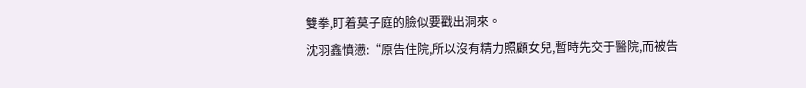雙拳,盯着莫子庭的臉似要戳出洞來。
沈羽鑫憤懑:“原告住院,所以沒有精力照顧女兒,暫時先交于醫院,而被告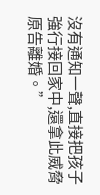沒有通知一聲,直接把孩子強行接回家中,還拿此威脅原告離婚。”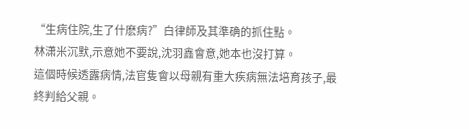“生病住院,生了什麽病?”白律師及其準确的抓住點。
林潇米沉默,示意她不要說,沈羽鑫會意,她本也沒打算。
這個時候透露病情,法官隻會以母親有重大疾病無法培育孩子,最終判給父親。